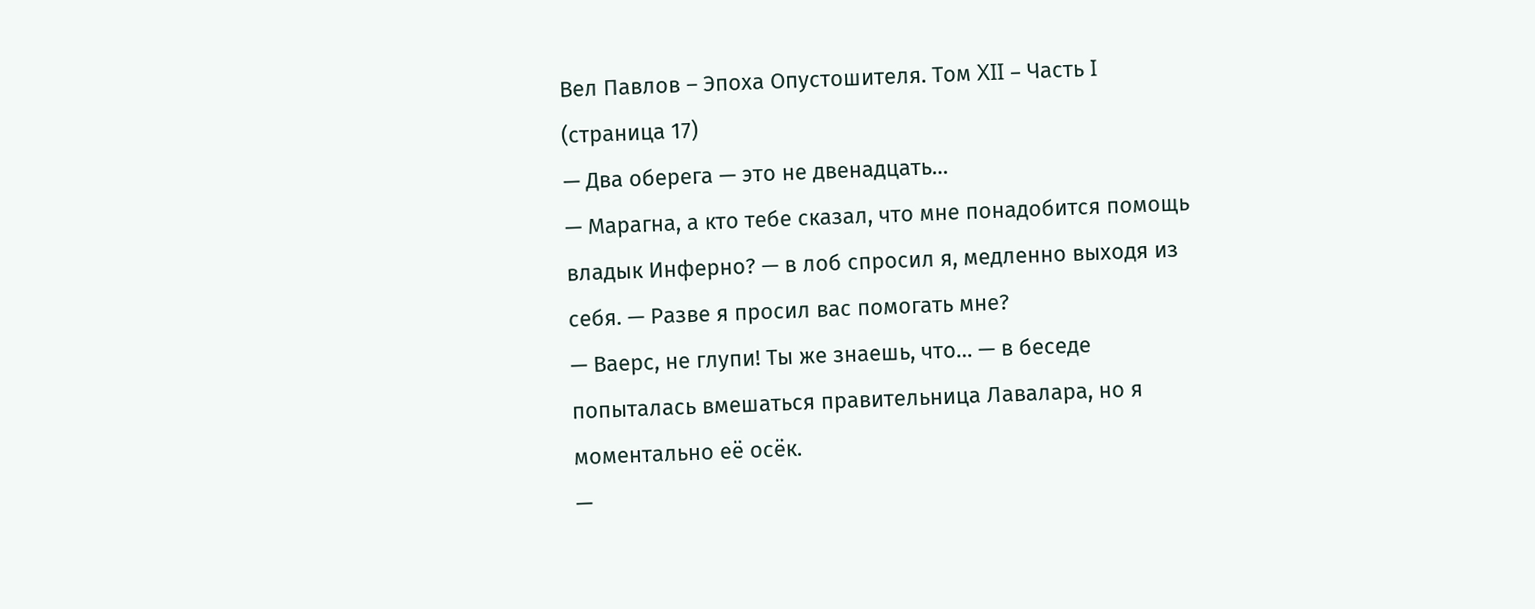Вел Павлов – Эпоха Опустошителя. Том XII – Часть I (страница 17)
— Два оберега — это не двенадцать…
— Марагна, а кто тебе сказал, что мне понадобится помощь владык Инферно? — в лоб спросил я, медленно выходя из себя. — Разве я просил вас помогать мне?
— Ваерс, не глупи! Ты же знаешь, что… — в беседе попыталась вмешаться правительница Лавалара, но я моментально её осёк.
—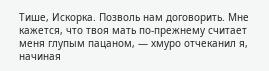Тише, Искорка. Позволь нам договорить. Мне кажется, что твоя мать по-прежнему считает меня глупым пацаном, — хмуро отчеканил я, начиная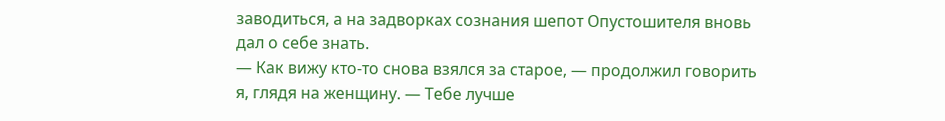заводиться, а на задворках сознания шепот Опустошителя вновь дал о себе знать.
— Как вижу кто-то снова взялся за старое, — продолжил говорить я, глядя на женщину. — Тебе лучше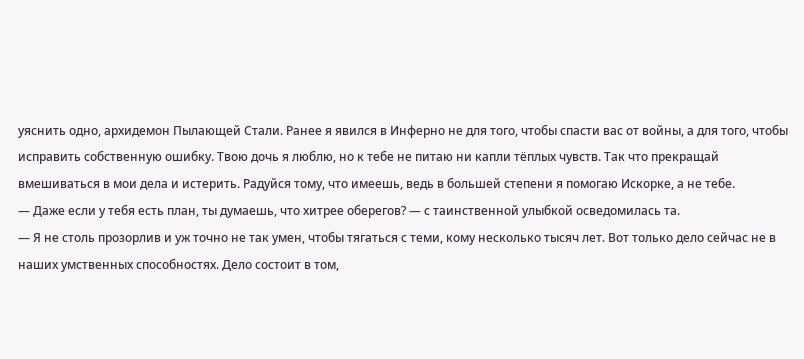уяснить одно, архидемон Пылающей Стали. Ранее я явился в Инферно не для того, чтобы спасти вас от войны, а для того, чтобы исправить собственную ошибку. Твою дочь я люблю, но к тебе не питаю ни капли тёплых чувств. Так что прекращай вмешиваться в мои дела и истерить. Радуйся тому, что имеешь, ведь в большей степени я помогаю Искорке, а не тебе.
— Даже если у тебя есть план, ты думаешь, что хитрее оберегов? — с таинственной улыбкой осведомилась та.
— Я не столь прозорлив и уж точно не так умен, чтобы тягаться с теми, кому несколько тысяч лет. Вот только дело сейчас не в наших умственных способностях. Дело состоит в том,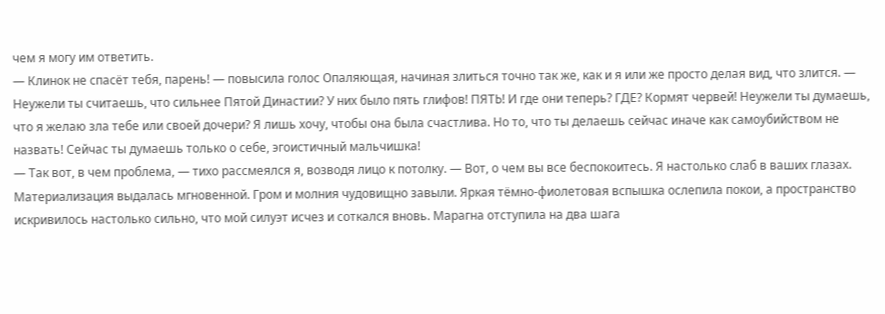чем я могу им ответить.
— Клинок не спасёт тебя, парень! — повысила голос Опаляющая, начиная злиться точно так же, как и я или же просто делая вид, что злится. — Неужели ты считаешь, что сильнее Пятой Династии? У них было пять глифов! ПЯТЬ! И где они теперь? ГДЕ? Кормят червей! Неужели ты думаешь, что я желаю зла тебе или своей дочери? Я лишь хочу, чтобы она была счастлива. Но то, что ты делаешь сейчас иначе как самоубийством не назвать! Сейчас ты думаешь только о себе, эгоистичный мальчишка!
— Так вот, в чем проблема, — тихо рассмеялся я, возводя лицо к потолку. — Вот, о чем вы все беспокоитесь. Я настолько слаб в ваших глазах.
Материализация выдалась мгновенной. Гром и молния чудовищно завыли. Яркая тёмно-фиолетовая вспышка ослепила покои, а пространство искривилось настолько сильно, что мой силуэт исчез и соткался вновь. Марагна отступила на два шага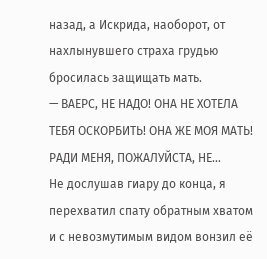назад, а Искрида, наоборот, от нахлынувшего страха грудью бросилась защищать мать.
— ВАЕРС, НЕ НАДО! ОНА НЕ ХОТЕЛА ТЕБЯ ОСКОРБИТЬ! ОНА ЖЕ МОЯ МАТЬ! РАДИ МЕНЯ, ПОЖАЛУЙСТА, НЕ…
Не дослушав гиару до конца, я перехватил спату обратным хватом и с невозмутимым видом вонзил её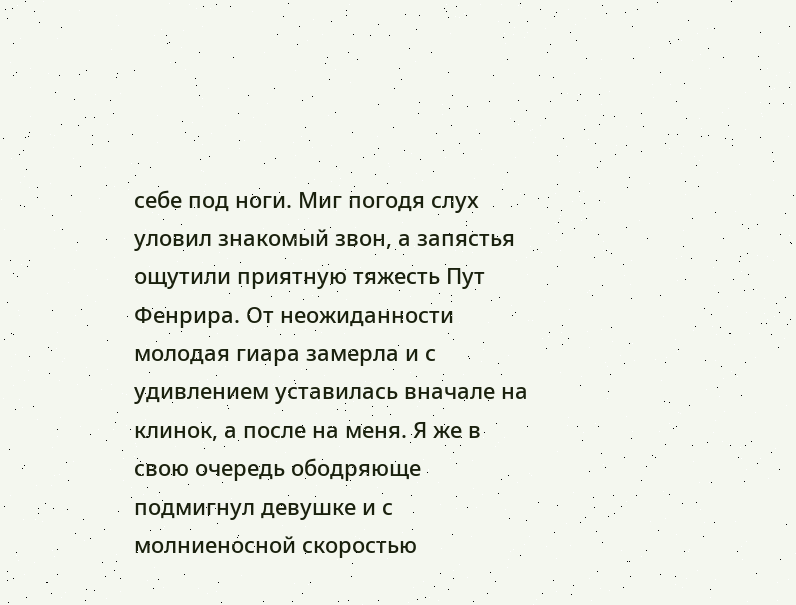себе под ноги. Миг погодя слух уловил знакомый звон, а запястья ощутили приятную тяжесть Пут Фенрира. От неожиданности молодая гиара замерла и с удивлением уставилась вначале на клинок, а после на меня. Я же в свою очередь ободряюще подмигнул девушке и с молниеносной скоростью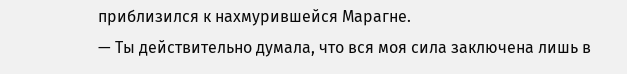приблизился к нахмурившейся Марагне.
— Ты действительно думала, что вся моя сила заключена лишь в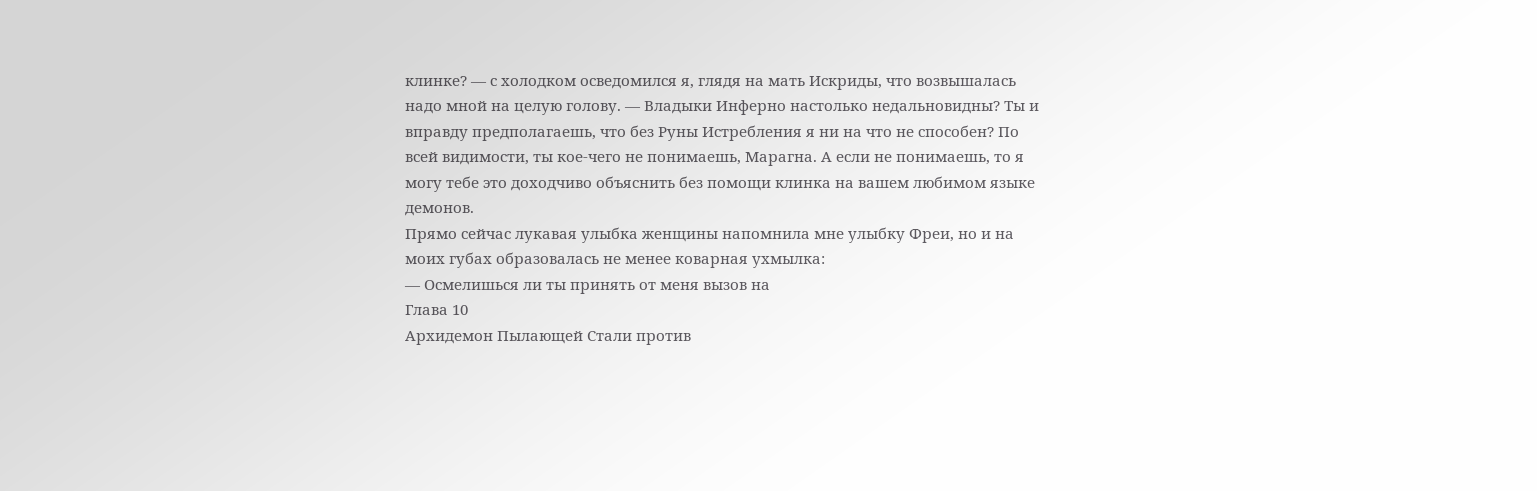клинке? — с холодком осведомился я, глядя на мать Искриды, что возвышалась надо мной на целую голову. — Владыки Инферно настолько недальновидны? Ты и вправду предполагаешь, что без Руны Истребления я ни на что не способен? По всей видимости, ты кое-чего не понимаешь, Марагна. А если не понимаешь, то я могу тебе это доходчиво объяснить без помощи клинка на вашем любимом языке демонов.
Прямо сейчас лукавая улыбка женщины напомнила мне улыбку Фреи, но и на моих губах образовалась не менее коварная ухмылка:
— Осмелишься ли ты принять от меня вызов на
Глава 10
Архидемон Пылающей Стали против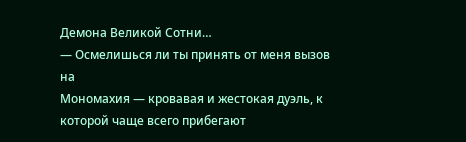Демона Великой Сотни…
— Осмелишься ли ты принять от меня вызов на
Мономахия — кровавая и жестокая дуэль, к которой чаще всего прибегают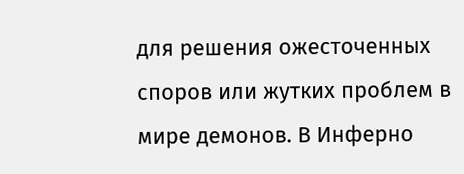для решения ожесточенных споров или жутких проблем в мире демонов. В Инферно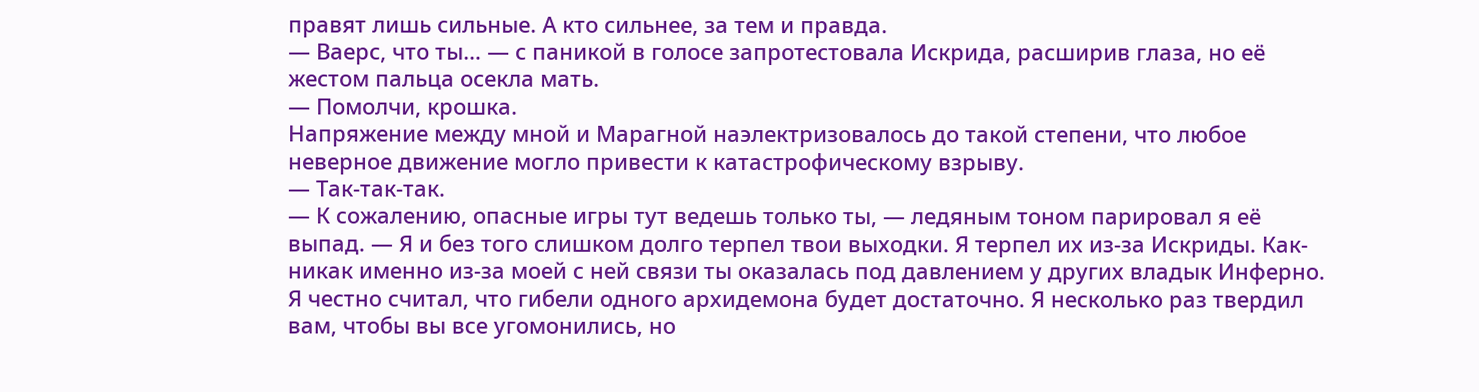правят лишь сильные. А кто сильнее, за тем и правда.
— Ваерс, что ты… — с паникой в голосе запротестовала Искрида, расширив глаза, но её жестом пальца осекла мать.
— Помолчи, крошка.
Напряжение между мной и Марагной наэлектризовалось до такой степени, что любое неверное движение могло привести к катастрофическому взрыву.
— Так-так-так.
— К сожалению, опасные игры тут ведешь только ты, — ледяным тоном парировал я её выпад. — Я и без того слишком долго терпел твои выходки. Я терпел их из-за Искриды. Как-никак именно из-за моей с ней связи ты оказалась под давлением у других владык Инферно. Я честно считал, что гибели одного архидемона будет достаточно. Я несколько раз твердил вам, чтобы вы все угомонились, но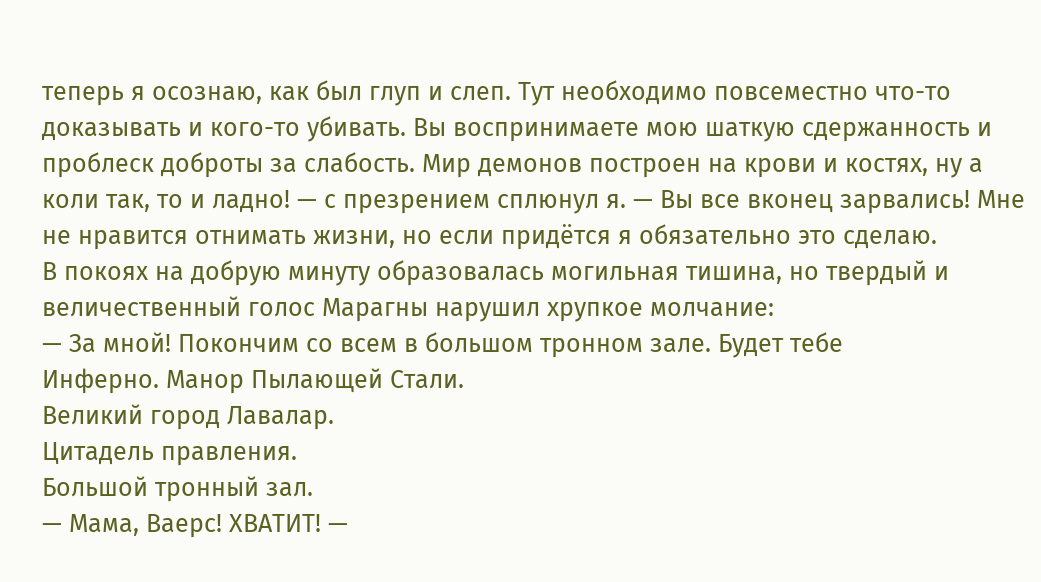теперь я осознаю, как был глуп и слеп. Тут необходимо повсеместно что-то доказывать и кого-то убивать. Вы воспринимаете мою шаткую сдержанность и проблеск доброты за слабость. Мир демонов построен на крови и костях, ну а коли так, то и ладно! — с презрением сплюнул я. — Вы все вконец зарвались! Мне не нравится отнимать жизни, но если придётся я обязательно это сделаю.
В покоях на добрую минуту образовалась могильная тишина, но твердый и величественный голос Марагны нарушил хрупкое молчание:
— За мной! Покончим со всем в большом тронном зале. Будет тебе
Инферно. Манор Пылающей Стали.
Великий город Лавалар.
Цитадель правления.
Большой тронный зал.
— Мама, Ваерс! ХВАТИТ! —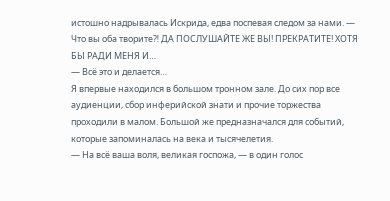истошно надрывалась Искрида, едва поспевая следом за нами. — Что вы оба творите⁈ ДА ПОСЛУШАЙТЕ ЖЕ ВЫ! ПРЕКРАТИТЕ! ХОТЯ БЫ РАДИ МЕНЯ И…
— Всё это и делается…
Я впервые находился в большом тронном зале. До сих пор все аудиенции, сбор инферийской знати и прочие торжества проходили в малом. Большой же предназначался для событий, которые запоминалась на века и тысячелетия.
— На всё ваша воля, великая госпожа, — в один голос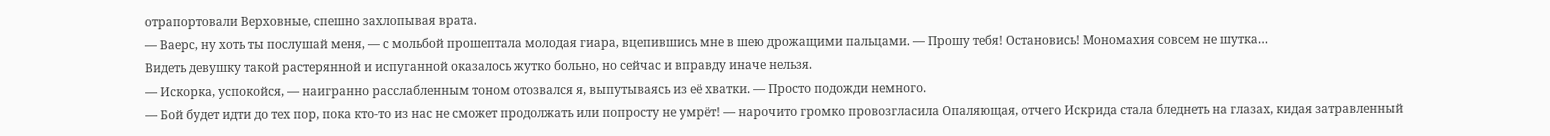отрапортовали Верховные, спешно захлопывая врата.
— Ваерс, ну хоть ты послушай меня, — с мольбой прошептала молодая гиара, вцепившись мне в шею дрожащими пальцами. — Прошу тебя! Остановись! Мономахия совсем не шутка…
Видеть девушку такой растерянной и испуганной оказалось жутко больно, но сейчас и вправду иначе нельзя.
— Искорка, успокойся, — наигранно расслабленным тоном отозвался я, выпутываясь из её хватки. — Просто подожди немного.
— Бой будет идти до тех пор, пока кто-то из нас не сможет продолжать или попросту не умрёт! — нарочито громко провозгласила Опаляющая, отчего Искрида стала бледнеть на глазах, кидая затравленный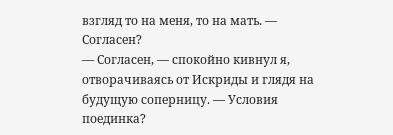взгляд то на меня, то на мать. — Согласен?
— Согласен, — спокойно кивнул я, отворачиваясь от Искриды и глядя на будущую соперницу. — Условия поединка?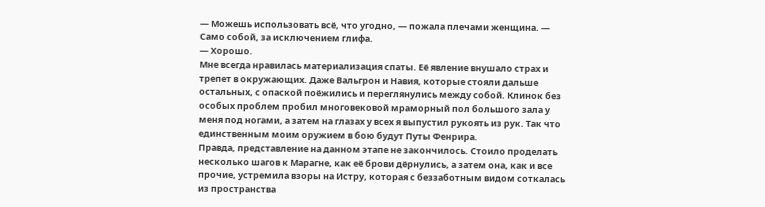— Можешь использовать всё, что угодно, — пожала плечами женщина. — Само собой, за исключением глифа.
— Хорошо.
Мне всегда нравилась материализация спаты. Её явление внушало страх и трепет в окружающих. Даже Вальгрон и Навия, которые стояли дальше остальных, с опаской поёжились и переглянулись между собой. Клинок без особых проблем пробил многовековой мраморный пол большого зала у меня под ногами, а затем на глазах у всех я выпустил рукоять из рук. Так что единственным моим оружием в бою будут Путы Фенрира.
Правда, представление на данном этапе не закончилось. Стоило проделать несколько шагов к Марагне, как её брови дёрнулись, а затем она, как и все прочие, устремила взоры на Истру, которая с беззаботным видом соткалась из пространства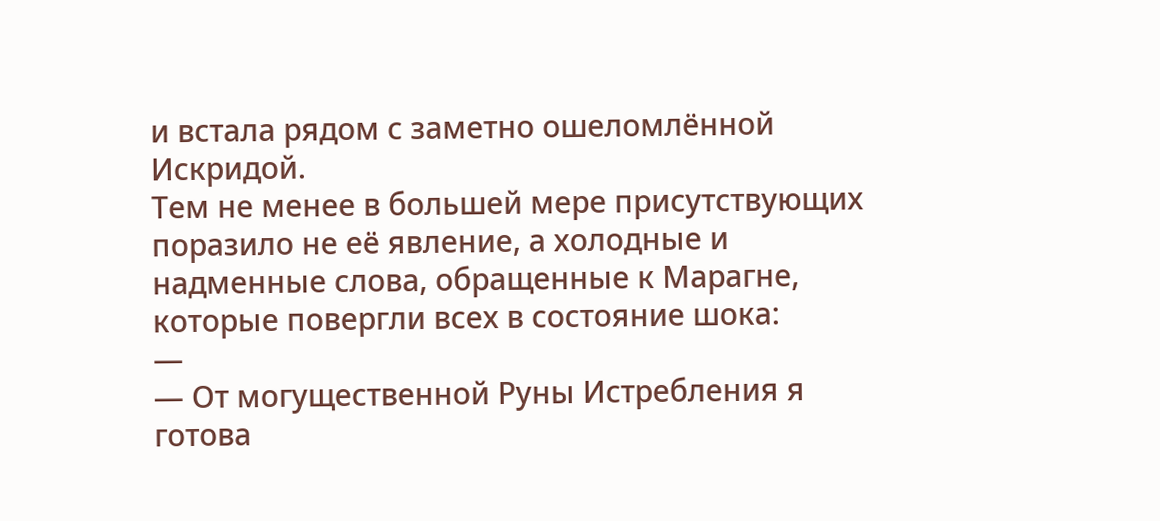и встала рядом с заметно ошеломлённой Искридой.
Тем не менее в большей мере присутствующих поразило не её явление, а холодные и надменные слова, обращенные к Марагне, которые повергли всех в состояние шока:
—
— От могущественной Руны Истребления я готова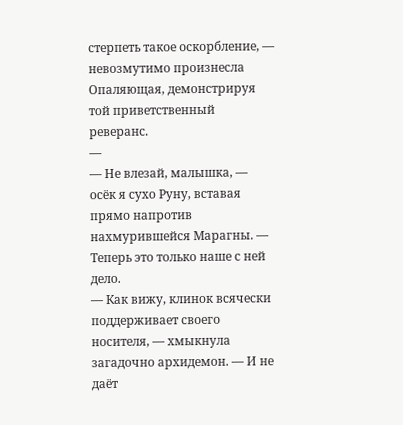стерпеть такое оскорбление, — невозмутимо произнесла Опаляющая, демонстрируя той приветственный реверанс.
—
— Не влезай, малышка, — осёк я сухо Руну, вставая прямо напротив нахмурившейся Марагны. — Теперь это только наше с ней дело.
— Как вижу, клинок всячески поддерживает своего носителя, — хмыкнула загадочно архидемон. — И не даёт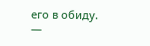его в обиду.
—